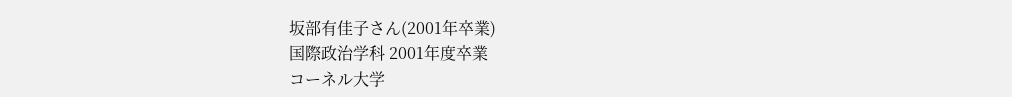坂部有佳子さん(2001年卒業)
国際政治学科 2001年度卒業
コーネル大学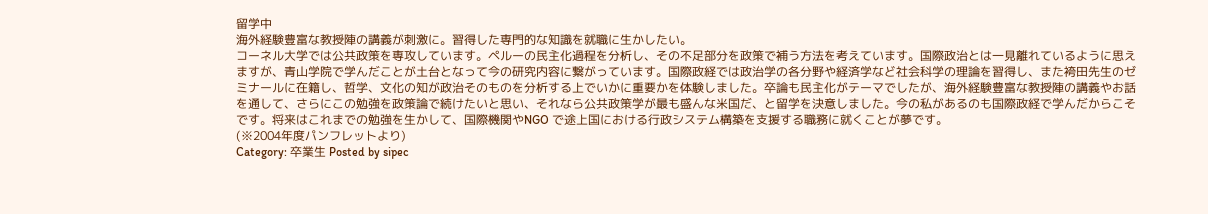留学中
海外経験豊富な教授陣の講義が刺激に。習得した専門的な知識を就職に生かしたい。
コーネル大学では公共政策を専攻しています。ペルーの民主化過程を分析し、その不足部分を政策で補う方法を考えています。国際政治とは一見離れているように思えますが、青山学院で学んだことが土台となって今の研究内容に繋がっています。国際政経では政治学の各分野や経済学など社会科学の理論を習得し、また袴田先生のゼミナールに在籍し、哲学、文化の知が政治そのものを分析する上でいかに重要かを体験しました。卒論も民主化がテーマでしたが、海外経験豊富な教授陣の講義やお話を通して、さらにこの勉強を政策論で続けたいと思い、それなら公共政策学が最も盛んな米国だ、と留学を決意しました。今の私があるのも国際政経で学んだからこそです。将来はこれまでの勉強を生かして、国際機関やNGO で途上国における行政システム構築を支援する職務に就くことが夢です。
(※2004年度パンフレットより)
Category: 卒業生 Posted by sipec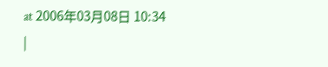at 2006年03月08日 10:34
|